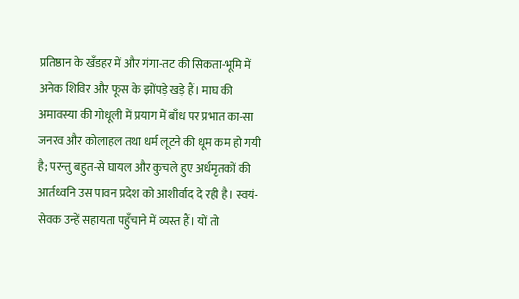प्रतिष्ठान के खँडहर में और गंगा-तट की सिकता-भूमि में अनेक शिविर और फूस के झोंपड़े खड़े हैं। माघ की अमावस्या की गोधूली में प्रयाग में बाँध पर प्रभात का-सा जनरव और कोलाहल तथा धर्म लूटने की धूम कम हो गयी है; परन्तु बहुत-से घायल और कुचले हुए अर्धमृतकों की आर्तध्वनि उस पावन प्रदेश को आशीर्वाद दे रही है। स्वयं-सेवक उन्हें सहायता पहुँचाने में व्यस्त हैं। यों तो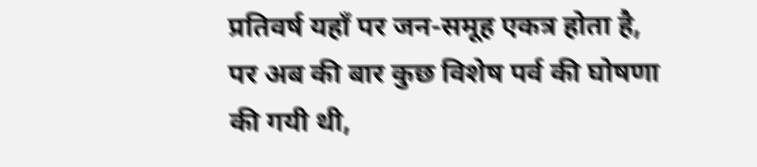प्रतिवर्ष यहाँ पर जन-समूह एकत्र होता है, पर अब की बार कुछ विशेष पर्व की घोषणा की गयी थी,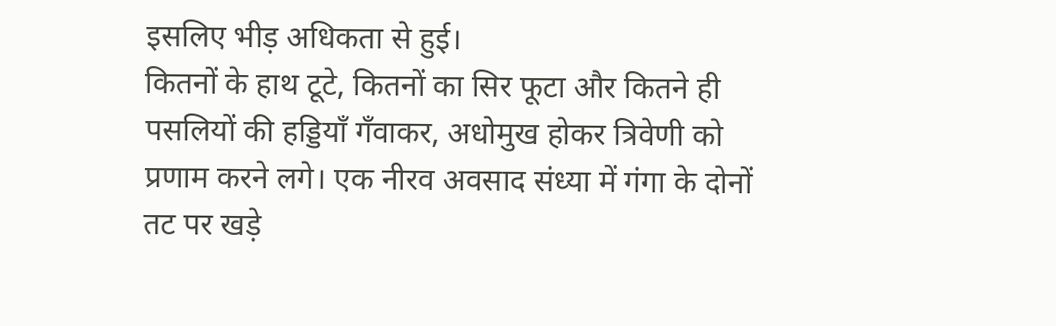इसलिए भीड़ अधिकता से हुई।
कितनों के हाथ टूटे, कितनों का सिर फूटा और कितने ही पसलियों की हड्डियाँ गँवाकर, अधोमुख होकर त्रिवेणी को प्रणाम करने लगे। एक नीरव अवसाद संध्या में गंगा के दोनों तट पर खड़े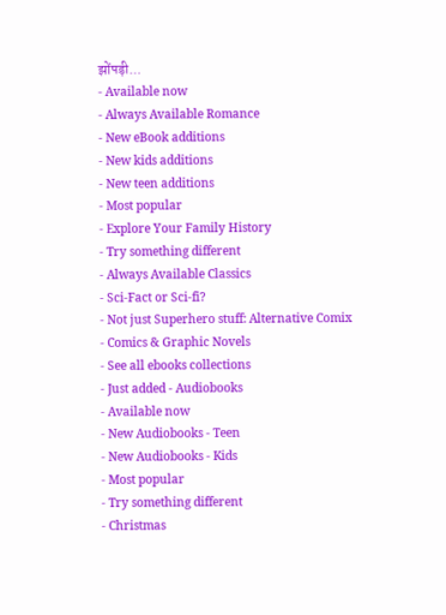झोंपड़ी...
- Available now
- Always Available Romance
- New eBook additions
- New kids additions
- New teen additions
- Most popular
- Explore Your Family History
- Try something different
- Always Available Classics
- Sci-Fact or Sci-fi?
- Not just Superhero stuff: Alternative Comix
- Comics & Graphic Novels
- See all ebooks collections
- Just added - Audiobooks
- Available now
- New Audiobooks - Teen
- New Audiobooks - Kids
- Most popular
- Try something different
- Christmas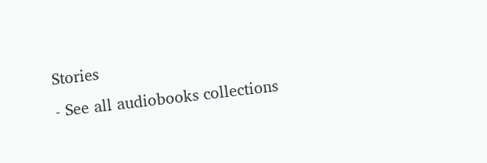Stories
- See all audiobooks collections